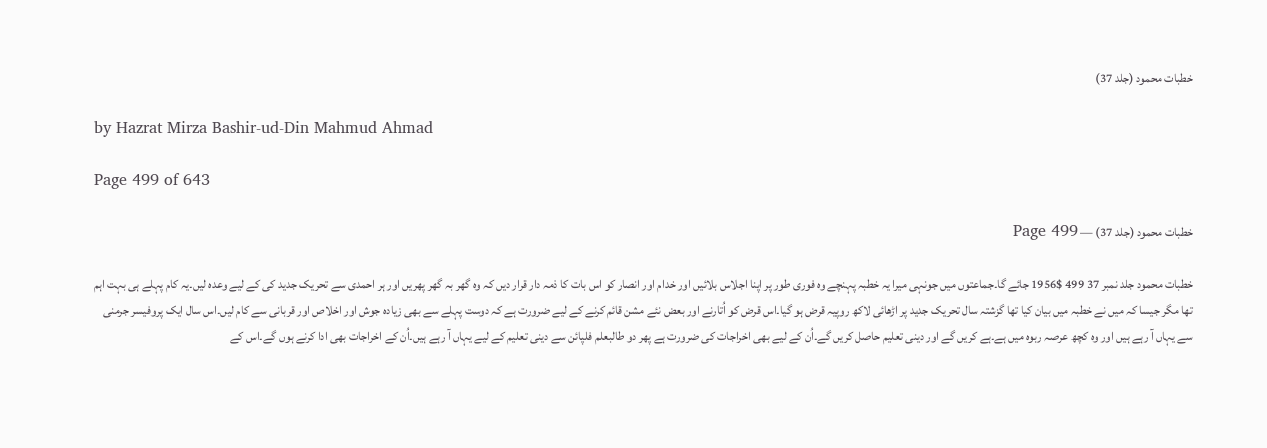خطبات محمود (جلد 37)

by Hazrat Mirza Bashir-ud-Din Mahmud Ahmad

Page 499 of 643

خطبات محمود (جلد 37) — Page 499

خطبات محمود جلد نمبر 37 499 $1956 جائے گا۔جماعتوں میں جونہی میرا یہ خطبہ پہنچے وہ فوری طور پر اپنا اجلاس بلائیں اور خدام اور انصار کو اس بات کا ذمہ دار قرار دیں کہ وہ گھر بہ گھر پھریں اور ہر احمدی سے تحریک جدید کی کے لیے وعدہ لیں۔یہ کام پہلے ہی بہت اہم تھا مگر جیسا کہ میں نے خطبہ میں بیان کیا تھا گزشتہ سال تحریک جدید پر اڑھائی لاکھ روپیہ قرض ہو گیا۔اس قرض کو اُتارنے اور بعض نئے مشن قائم کرنے کے لیے ضرورت ہے کہ دوست پہلے سے بھی زیادہ جوش اور اخلاص اور قربانی سے کام لیں۔اس سال ایک پروفیسر جرمنی سے یہاں آ رہے ہیں اور وہ کچھ عرصہ ربوہ میں ہے۔ہے کریں گے اور دینی تعلیم حاصل کریں گے۔اُن کے لیے بھی اخراجات کی ضرورت ہے پھر دو طالبعلم فلپائن سے دینی تعلیم کے لیے یہاں آ رہے ہیں۔اُن کے اخراجات بھی ادا کرنے ہوں گے۔اس کے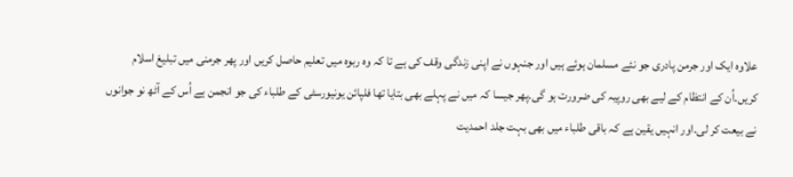علاوہ ایک اور جرمن پادری جو نئے مسلمان ہوئے ہیں اور جنہوں نے اپنی زندگی وقف کی ہے تا کہ وہ ربوہ میں تعلیم حاصل کریں اور پھر جرمنی میں تبلیغ اسلام کریں۔اُن کے انتظام کے لیے بھی روپیہ کی ضرورت ہو گی۔پھر جیسا کہ میں نے پہلے بھی بتایا تھا فلپائن یونیورسٹی کے طلباء کی جو انجمن ہے اُس کے آٹھ نو جوانوں نے بیعت کر لی۔اور انہیں یقین ہے کہ باقی طلباء میں بھی بہت جلد احمدیت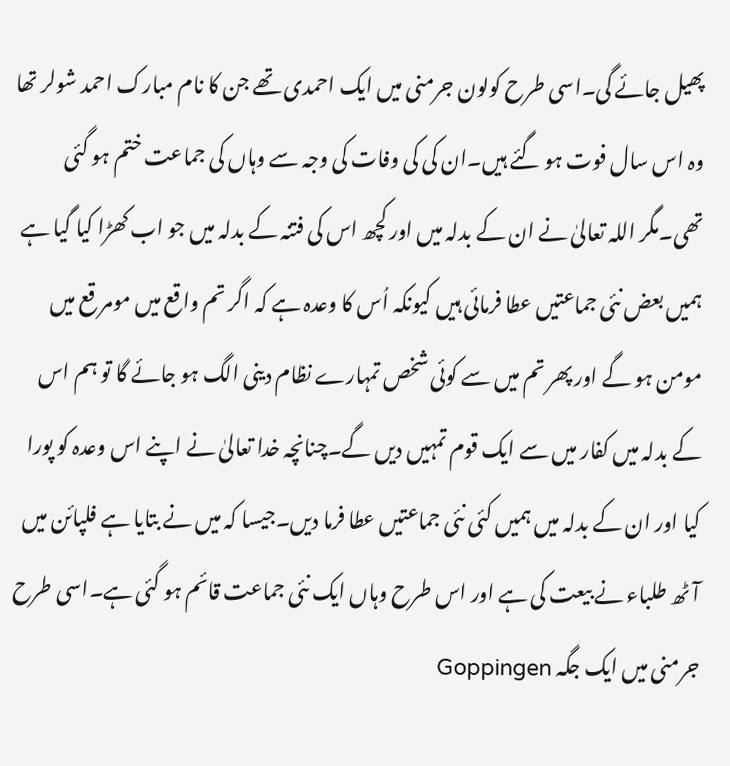پھیل جائے گی۔اسی طرح کولون جرمنی میں ایک احمدی تھے جن کا نام مبارک احمد شولر تھا وہ اس سال فوت ہو گئے ہیں۔ان کی کی وفات کی وجہ سے وہاں کی جماعت ختم ہو گئی تھی۔مگر اللہ تعالیٰ نے ان کے بدلہ میں اور کچھ اس کی فتنہ کے بدلہ میں جو اب کھڑا کیا گیا ہے ہمیں بعض نئی جماعتیں عطا فرمائی ہیں کیونکہ اُس کا وعدہ ہے کہ اگر تم واقع میں مومر قع میں مومن ہو گے اور پھر تم میں سے کوئی شخص تمہارے نظام دینی الگ ہو جائے گا تو ہم اس کے بدلہ میں کفار میں سے ایک قوم تمہیں دیں گے۔چنانچہ خدا تعالیٰ نے اپنے اس وعدہ کو پورا کیا اور ان کے بدلہ میں ہمیں کئی نئی جماعتیں عطا فرما دیں۔جیسا کہ میں نے بتایا ہے فلپائن میں آٹھ طلباء نے بیعت کی ہے اور اس طرح وہاں ایک نئی جماعت قائم ہو گئی ہے۔اسی طرح جرمنی میں ایک جگہ Goppingen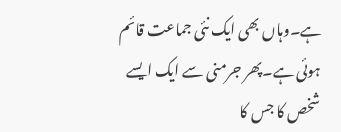ہے۔وہاں بھی ایک نئی جماعت قائم ہوئی ہے۔پھر جرمنی سے ایک ایسے شخص کا جس کا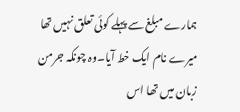ہمارے مبلغ سے پہلے کوئی تعلق نہیں تھا میرے نام ایک خط آیا۔وہ چونکہ جرمن زبان میں تھا اس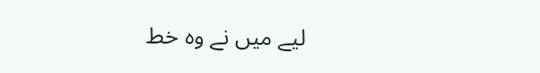لیے میں نے وہ خط